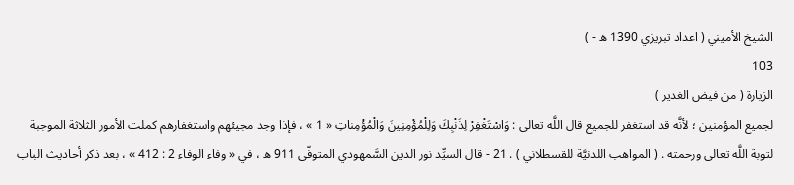الشيخ الأميني ( اعداد تبريزي 1390 ه - )
103
الزيارة ( من فيض الغدير )
لجميع المؤمنين ؛ لأنَّه قد استغفر للجميع قال اللَّه تعالى : وَاسْتَغْفِرْ لِذَنْبِكَ وَلِلْمُؤْمِنِينَ وَالْمُؤْمِناتِ « 1 » ، فإذا وجد مجيئهم واستغفارهم كملت الأمور الثلاثة الموجبة لتوبة اللَّه تعالى ورحمته . ( المواهب اللدنيَّة للقسطلاني ) . 21 - قال السيِّد نور الدين السَّمهودي المتوفّى 911 ه ، في « وفاء الوفاء 2 : 412 » ، بعد ذكر أحاديث الباب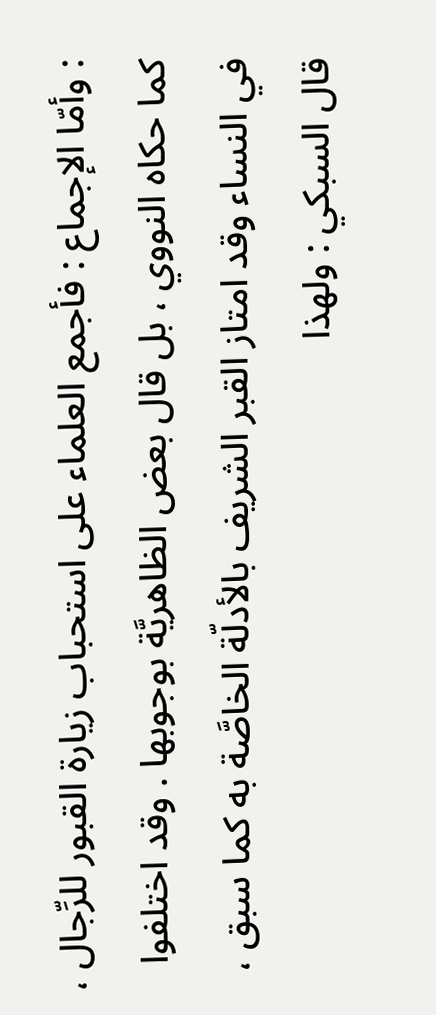: وأمّا الإجماع : فأجمع العلماء على استحباب زيارة القبور للرِّجال ، كما حكاه النووي ، بل قال بعض الظاهريَّة بوجوبها . وقد اختلفوا في النساء وقد امتاز القبر الشريف بالأدلّة الخاصَّة به كما سبق ، قال السبكي : ولهذا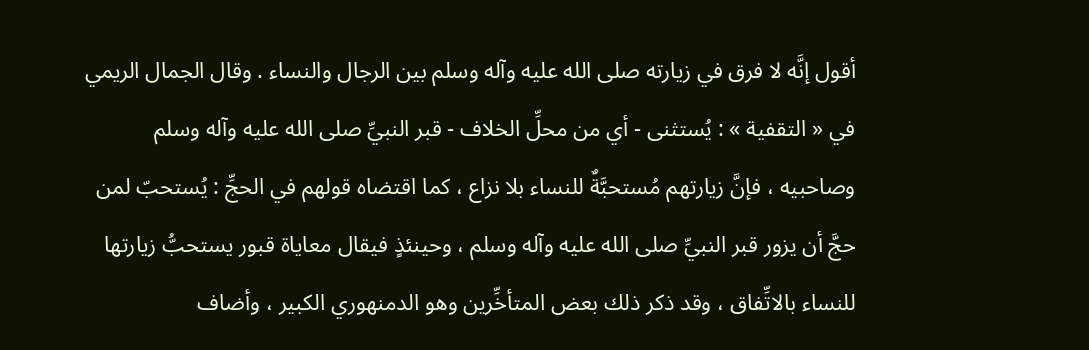أقول إنَّه لا فرق في زيارته صلى الله عليه وآله وسلم بين الرجال والنساء . وقال الجمال الريمي في « التقفية » : يُستثنى - أي من محلِّ الخلاف - قبر النبيِّ صلى الله عليه وآله وسلم وصاحبيه ، فإنَّ زيارتهم مُستحبَّةٌ للنساء بلا نزاع ، كما اقتضاه قولهم في الحجِّ : يُستحبّ لمن حجَّ أن يزور قبر النبيِّ صلى الله عليه وآله وسلم ، وحينئذٍ فيقال معاياة قبور يستحبُّ زيارتها للنساء بالاتِّفاق ، وقد ذكر ذلك بعض المتأخِّرين وهو الدمنهوري الكبير ، وأضاف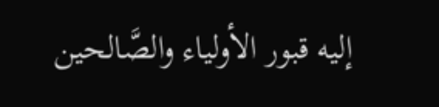إليه قبور الأولياء والصَّالحين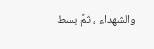والشهداء ، ثمَّ بسط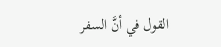القول في أنَّ السفر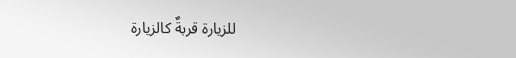للزيارة قربةٌ كالزيارة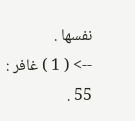نفسها .
--> ( 1 ) غافر : 55 .